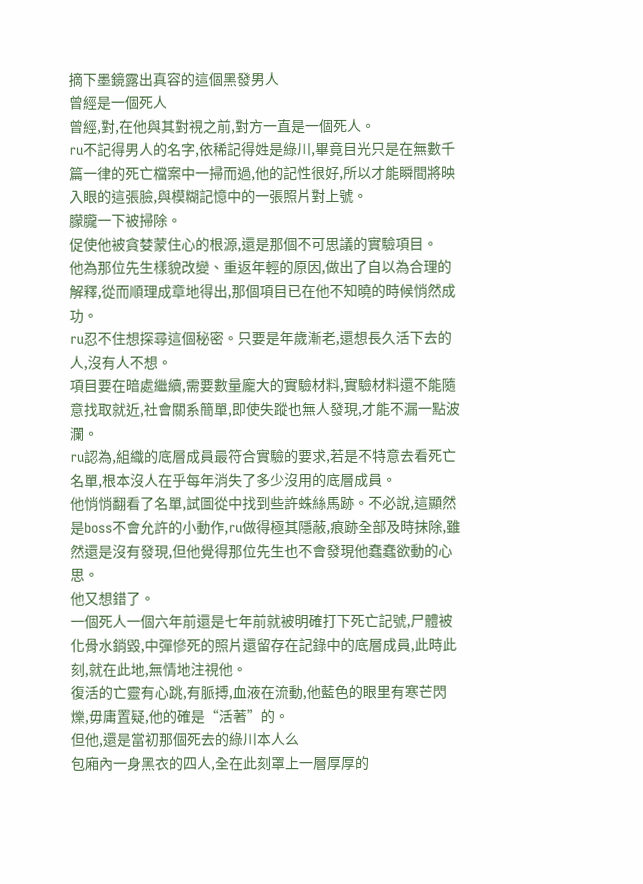摘下墨鏡露出真容的這個黑發男人
曾經是一個死人
曾經,對,在他與其對視之前,對方一直是一個死人。
ru不記得男人的名字,依稀記得姓是綠川,畢竟目光只是在無數千篇一律的死亡檔案中一掃而過,他的記性很好,所以才能瞬間將映入眼的這張臉,與模糊記憶中的一張照片對上號。
朦朧一下被掃除。
促使他被貪婪蒙住心的根源,還是那個不可思議的實驗項目。
他為那位先生樣貌改變、重返年輕的原因,做出了自以為合理的解釋,從而順理成章地得出,那個項目已在他不知曉的時候悄然成功。
ru忍不住想探尋這個秘密。只要是年歲漸老,還想長久活下去的人,沒有人不想。
項目要在暗處繼續,需要數量龐大的實驗材料,實驗材料還不能隨意找取就近,社會關系簡單,即使失蹤也無人發現,才能不漏一點波瀾。
ru認為,組織的底層成員最符合實驗的要求,若是不特意去看死亡名單,根本沒人在乎每年消失了多少沒用的底層成員。
他悄悄翻看了名單,試圖從中找到些許蛛絲馬跡。不必說,這顯然是boss不會允許的小動作,ru做得極其隱蔽,痕跡全部及時抹除,雖然還是沒有發現,但他覺得那位先生也不會發現他蠢蠢欲動的心思。
他又想錯了。
一個死人一個六年前還是七年前就被明確打下死亡記號,尸體被化骨水銷毀,中彈慘死的照片還留存在記錄中的底層成員,此時此刻,就在此地,無情地注視他。
復活的亡靈有心跳,有脈搏,血液在流動,他藍色的眼里有寒芒閃爍,毋庸置疑,他的確是“活著”的。
但他,還是當初那個死去的綠川本人么
包廂內一身黑衣的四人,全在此刻罩上一層厚厚的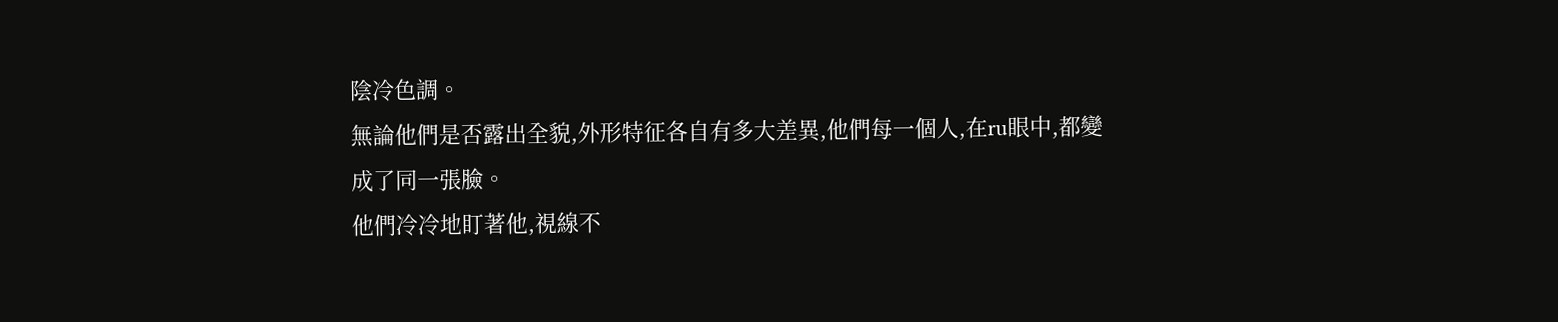陰冷色調。
無論他們是否露出全貌,外形特征各自有多大差異,他們每一個人,在ru眼中,都變成了同一張臉。
他們冷冷地盯著他,視線不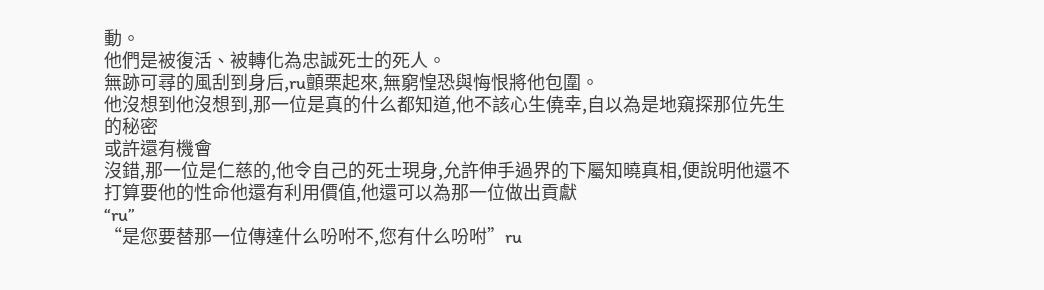動。
他們是被復活、被轉化為忠誠死士的死人。
無跡可尋的風刮到身后,ru顫栗起來,無窮惶恐與悔恨將他包圍。
他沒想到他沒想到,那一位是真的什么都知道,他不該心生僥幸,自以為是地窺探那位先生的秘密
或許還有機會
沒錯,那一位是仁慈的,他令自己的死士現身,允許伸手過界的下屬知曉真相,便說明他還不打算要他的性命他還有利用價值,他還可以為那一位做出貢獻
“ru”
“是您要替那一位傳達什么吩咐不,您有什么吩咐”ru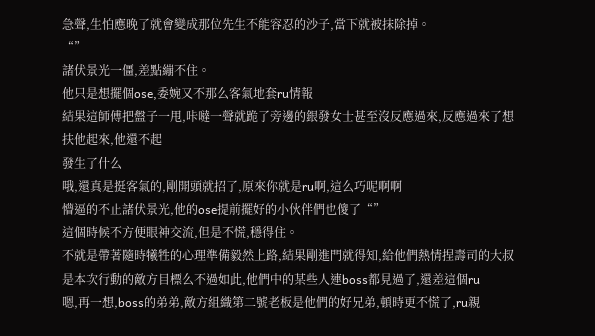急聲,生怕應晚了就會變成那位先生不能容忍的沙子,當下就被抹除掉。
“”
諸伏景光一僵,差點繃不住。
他只是想擺個ose,委婉又不那么客氣地套ru情報
結果這師傅把盤子一甩,咔噠一聲就跪了旁邊的銀發女士甚至沒反應過來,反應過來了想扶他起來,他還不起
發生了什么
哦,還真是挺客氣的,剛開頭就招了,原來你就是ru啊,這么巧呢啊啊
懵逼的不止諸伏景光,他的ose提前擺好的小伙伴們也傻了“”
這個時候不方便眼神交流,但是不慌,穩得住。
不就是帶著隨時犧牲的心理準備毅然上路,結果剛進門就得知,給他們熱情捏壽司的大叔是本次行動的敵方目標么不過如此,他們中的某些人連boss都見過了,還差這個ru
嗯,再一想,boss的弟弟,敵方組織第二號老板是他們的好兄弟,頓時更不慌了,ru親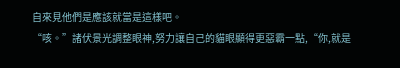自來見他們是應該就當是這樣吧。
“咳。”諸伏景光調整眼神,努力讓自己的貓眼顯得更惡霸一點,“你,就是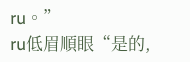ru。”
ru低眉順眼“是的,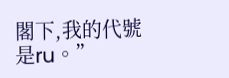閣下,我的代號是ru。”